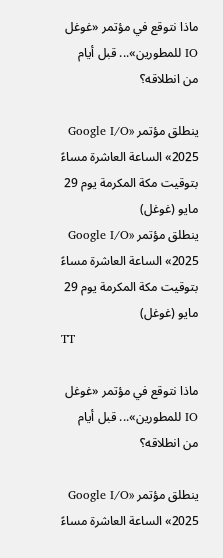ماذا نتوقع في مؤتمر «غوغل IO للمطورين»... قبل أيام من انطلاقه؟

ينطلق مؤتمر «Google I/O 2025» الساعة العاشرة مساءً بتوقيت مكة المكرمة يوم 29 مايو (غوغل)
ينطلق مؤتمر «Google I/O 2025» الساعة العاشرة مساءً بتوقيت مكة المكرمة يوم 29 مايو (غوغل)
TT

ماذا نتوقع في مؤتمر «غوغل IO للمطورين»... قبل أيام من انطلاقه؟

ينطلق مؤتمر «Google I/O 2025» الساعة العاشرة مساءً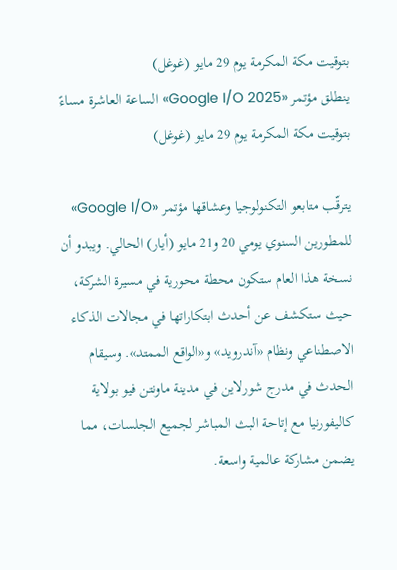بتوقيت مكة المكرمة يوم 29 مايو (غوغل)
ينطلق مؤتمر «Google I/O 2025» الساعة العاشرة مساءً بتوقيت مكة المكرمة يوم 29 مايو (غوغل)

يترقّب متابعو التكنولوجيا وعشاقها مؤتمر «Google I/O» للمطورين السنوي يومي 20 و21 مايو (أيار) الحالي. ويبدو أن نسخة هذا العام ستكون محطة محورية في مسيرة الشركة، حيث ستكشف عن أحدث ابتكاراتها في مجالات الذكاء الاصطناعي ونظام «آندرويد» و«الواقع الممتد». وسيقام الحدث في مدرج شورلاين في مدينة ماونتن فيو بولاية كاليفورنيا مع إتاحة البث المباشر لجميع الجلسات، مما يضمن مشاركة عالمية واسعة.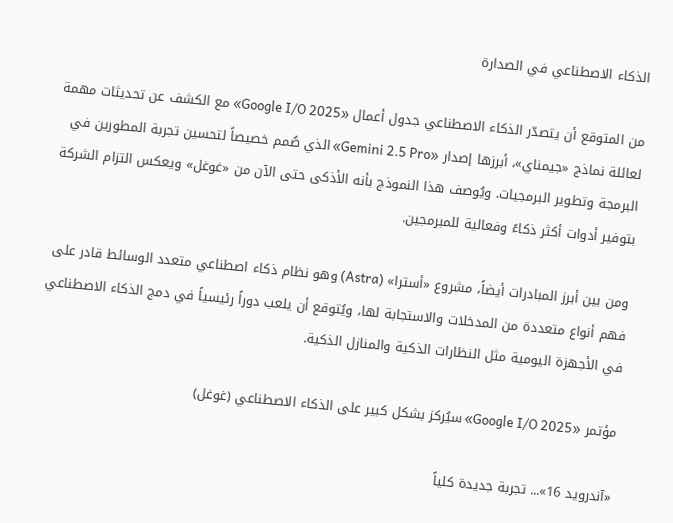الذكاء الاصطناعي في الصدارة

من المتوقع أن يتصدّر الذكاء الاصطناعي جدول أعمال «Google I/O 2025» مع الكشف عن تحديثات مهمة لعائلة نماذج «جيمناي»، أبرزها إصدار «Gemini 2.5 Pro» الذي صُمم خصيصاً لتحسين تجربة المطورين في البرمجة وتطوير البرمجيات. ويُوصف هذا النموذج بأنه الأذكى حتى الآن من «غوغل» ويعكس التزام الشركة بتوفير أدوات أكثر ذكاءً وفعالية للمبرمجين.

ومن بين أبرز المبادرات أيضاً، مشروع «أسترا» (Astra) وهو نظام ذكاء اصطناعي متعدد الوسائط قادر على فهم أنواع متعددة من المدخلات والاستجابة لها، ويُتوقع أن يلعب دوراً رئيسياً في دمج الذكاء الاصطناعي في الأجهزة اليومية مثل النظارات الذكية والمنازل الذكية.

مؤتمر «Google I/O 2025» سيُركز بشكل كبير على الذكاء الاصطناعي (غوغل)

«آندرويد 16»... تجربة جديدة كلياً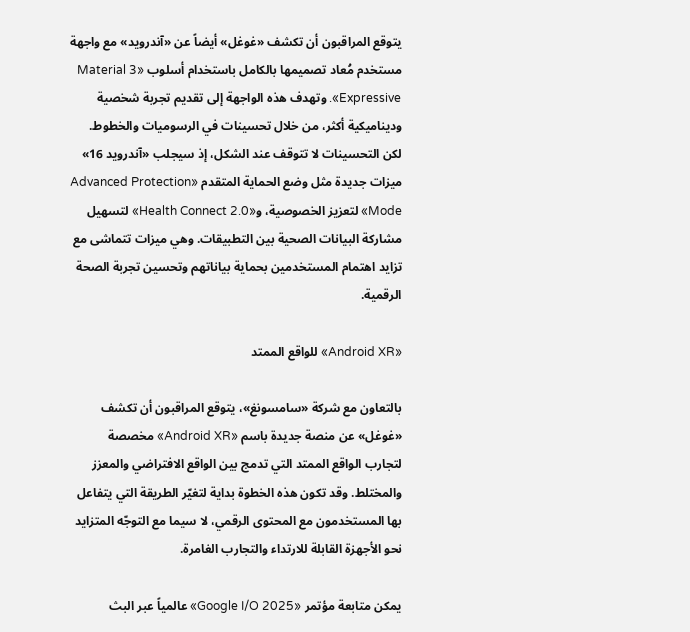يتوقع المراقبون أن تكشف «غوغل» أيضاً عن «آندرويد» مع واجهة مستخدم مُعاد تصميمها بالكامل باستخدام أسلوب «Material 3 Expressive». وتهدف هذه الواجهة إلى تقديم تجربة شخصية وديناميكية أكثر، من خلال تحسينات في الرسوميات والخطوط. لكن التحسينات لا تتوقف عند الشكل، إذ سيجلب «آندرويد 16» ميزات جديدة مثل وضع الحماية المتقدم «Advanced Protection Mode» لتعزيز الخصوصية، و«Health Connect 2.0» لتسهيل مشاركة البيانات الصحية بين التطبيقات. وهي ميزات تتماشى مع تزايد اهتمام المستخدمين بحماية بياناتهم وتحسين تجربة الصحة الرقمية.

«Android XR» للواقع الممتد

بالتعاون مع شركة «سامسونغ»، يتوقع المراقبون أن تكشف «غوغل» عن منصة جديدة باسم «Android XR» مخصصة لتجارب الواقع الممتد التي تدمج بين الواقع الافتراضي والمعزز والمختلط. وقد تكون هذه الخطوة بداية لتغيّر الطريقة التي يتفاعل بها المستخدمون مع المحتوى الرقمي، لا سيما مع التوجّه المتزايد نحو الأجهزة القابلة للارتداء والتجارب الغامرة.

يمكن متابعة مؤتمر «Google I/O 2025» عالمياً عبر البث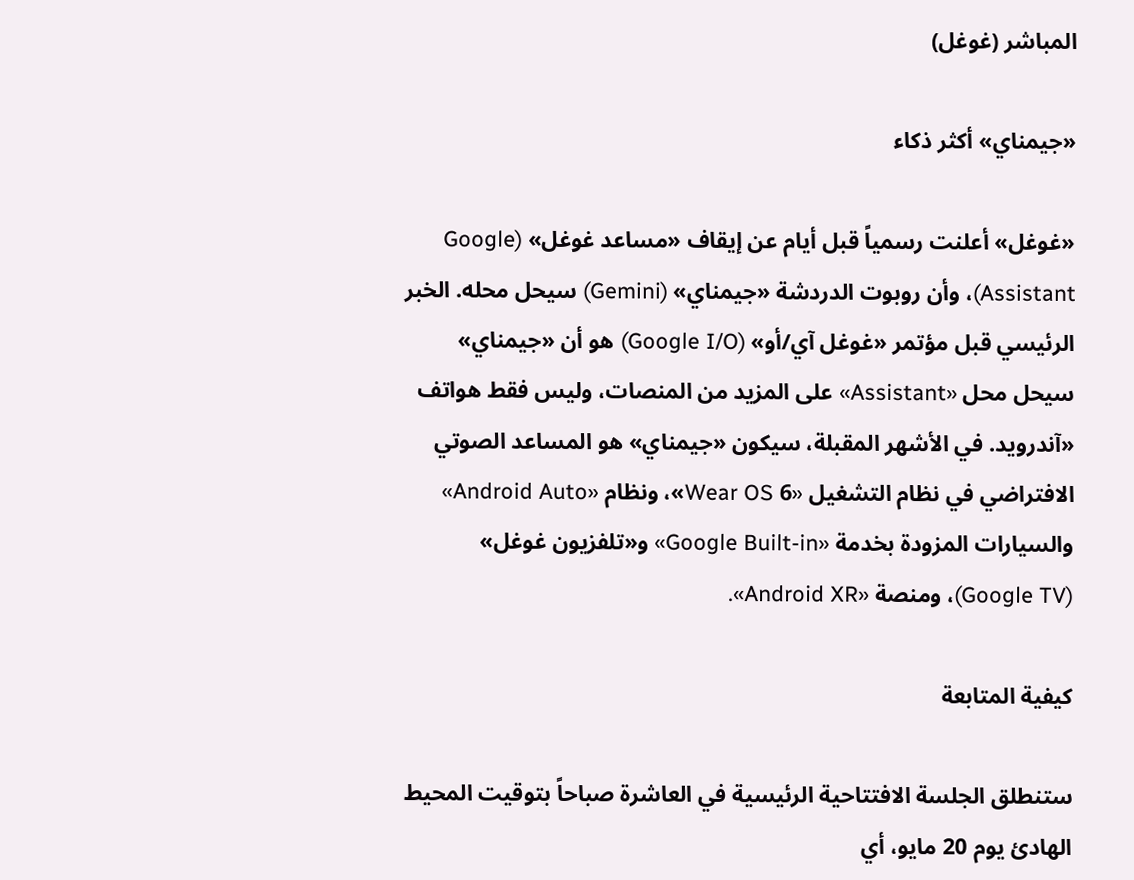المباشر (غوغل)

«جيمناي» أكثر ذكاء

«غوغل» أعلنت رسمياً قبل أيام عن إيقاف «مساعد غوغل» (Google Assistant)، وأن روبوت الدردشة «جيمناي» (Gemini) سيحل محله. الخبر الرئيسي قبل مؤتمر «غوغل آي/أو» (Google I/O) هو أن «جيمناي» سيحل محل «Assistant» على المزيد من المنصات، وليس فقط هواتف «آندرويد. في الأشهر المقبلة، سيكون «جيمناي» هو المساعد الصوتي الافتراضي في نظام التشغيل «Wear OS 6»، ونظام «Android Auto» والسيارات المزودة بخدمة «Google Built-in» و«تلفزيون غوغل» (Google TV)، ومنصة «Android XR».

كيفية المتابعة

ستنطلق الجلسة الافتتاحية الرئيسية في العاشرة صباحاً بتوقيت المحيط الهادئ يوم 20 مايو، أي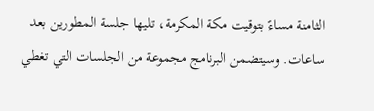الثامنة مساءً بتوقيت مكة المكرمة، تليها جلسة المطورين بعد ساعات. وسيتضمن البرنامج مجموعة من الجلسات التي تغطي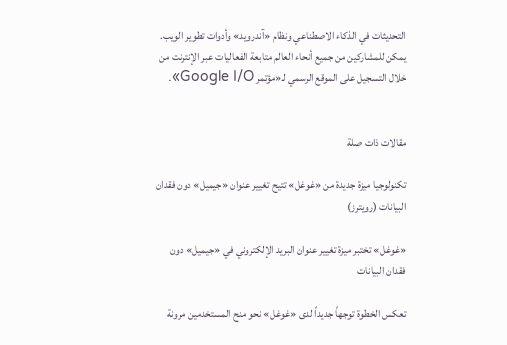التحديثات في الذكاء الاصطناعي ونظام «آندرويد» وأدوات تطوير الويب. يمكن للمشاركين من جميع أنحاء العالم متابعة الفعاليات عبر الإنترنت من خلال التسجيل على الموقع الرسمي لـ«مؤتمر Google I/O».


مقالات ذات صلة

تكنولوجيا ميزة جديدة من «غوغل» تتيح تغيير عنوان «جيميل» دون فقدان البيانات (رويترز)

«غوغل» تختبر ميزة تغيير عنوان البريد الإلكتروني في «جيميل» دون فقدان البيانات

تعكس الخطوة توجهاً جديداً لدى «غوغل» نحو منح المستخدمين مرونة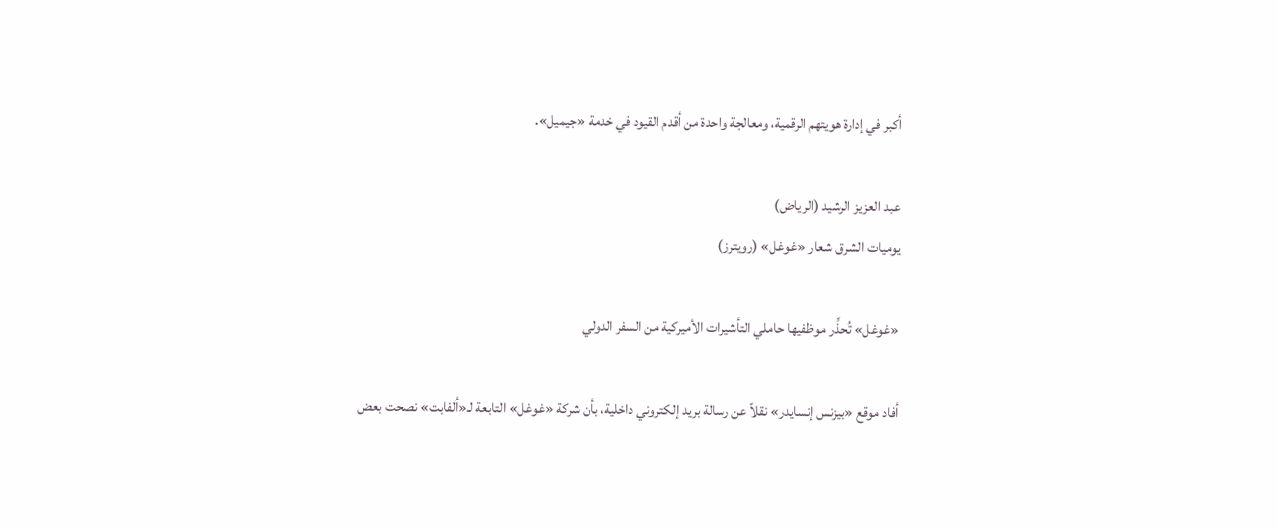أكبر في إدارة هويتهم الرقمية، ومعالجة واحدة من أقدم القيود في خدمة «جيميل».

عبد العزيز الرشيد (الرياض)
يوميات الشرق شعار «غوغل» (رويترز)

«غوغل» تُحذِّر موظفيها حاملي التأشيرات الأميركية من السفر الدولي

أفاد موقع «بيزنس إنسايدر» نقلاً عن رسالة بريد إلكتروني داخلية، بأن شركة «غوغل» التابعة لـ«ألفابت» نصحت بعض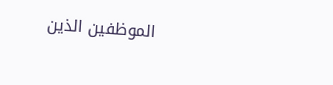الموظفين الذين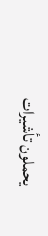يحملون تأشيرات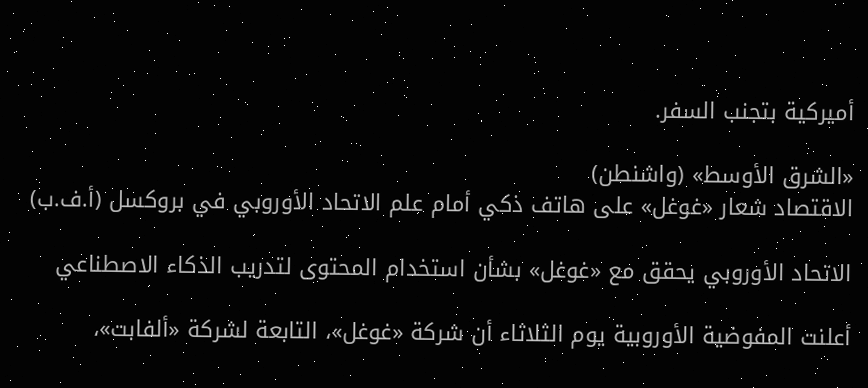أميركية بتجنب السفر.

«الشرق الأوسط» (واشنطن)
الاقتصاد شعار «غوغل» على هاتف ذكي أمام علم الاتحاد الأوروبي في بروكسل (أ.ف.ب)

الاتحاد الأوروبي يحقق مع «غوغل» بشأن استخدام المحتوى لتدريب الذكاء الاصطناعي

أعلنت المفوضية الأوروبية يوم الثلاثاء أن شركة «غوغل»، التابعة لشركة «ألفابت»،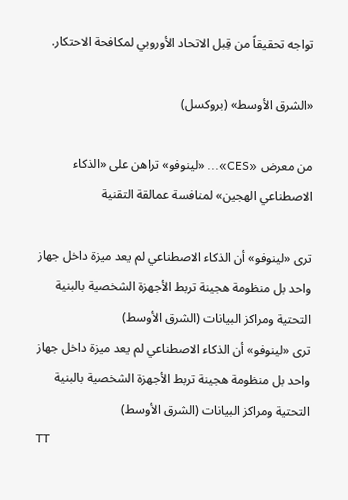تواجه تحقيقاً من قِبل الاتحاد الأوروبي لمكافحة الاحتكار.

«الشرق الأوسط» (بروكسل)

من معرض «CES»... «لينوفو» تراهن على «الذكاء الاصطناعي الهجين» لمنافسة عمالقة التقنية

ترى «لينوفو» أن الذكاء الاصطناعي لم يعد ميزة داخل جهاز واحد بل منظومة هجينة تربط الأجهزة الشخصية بالبنية التحتية ومراكز البيانات (الشرق الأوسط)
ترى «لينوفو» أن الذكاء الاصطناعي لم يعد ميزة داخل جهاز واحد بل منظومة هجينة تربط الأجهزة الشخصية بالبنية التحتية ومراكز البيانات (الشرق الأوسط)
TT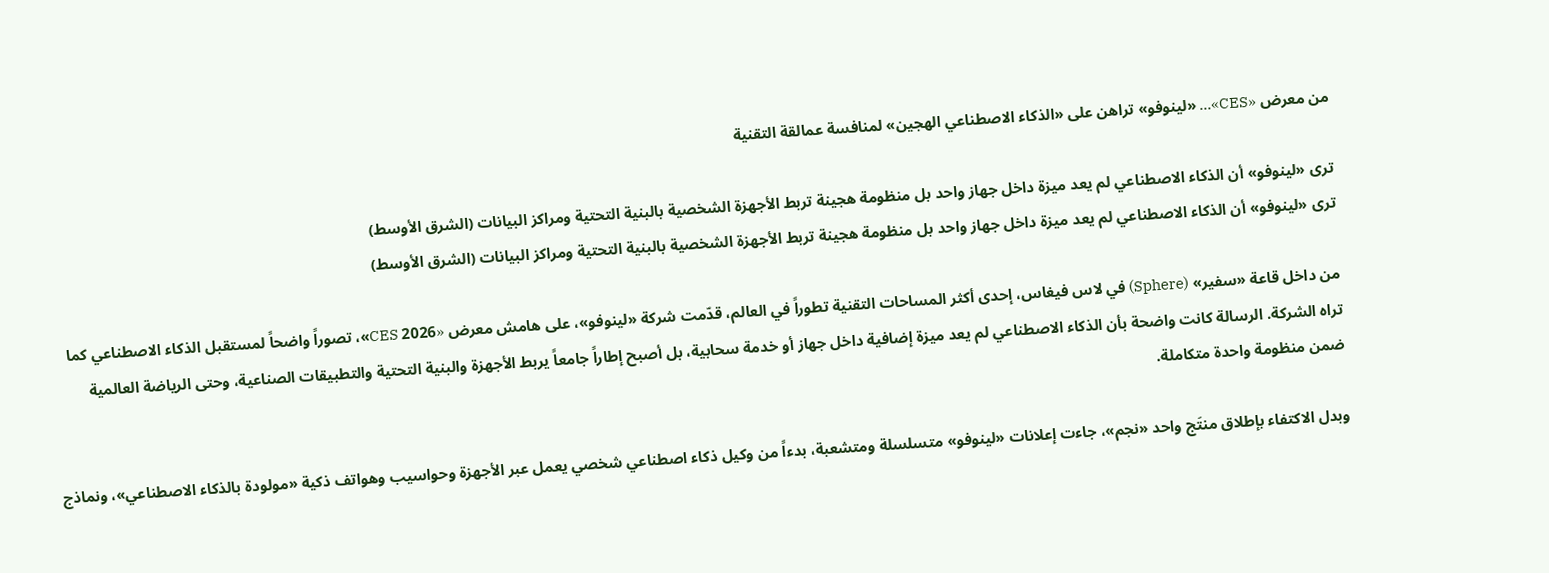من معرض «CES»... «لينوفو» تراهن على «الذكاء الاصطناعي الهجين» لمنافسة عمالقة التقنية

ترى «لينوفو» أن الذكاء الاصطناعي لم يعد ميزة داخل جهاز واحد بل منظومة هجينة تربط الأجهزة الشخصية بالبنية التحتية ومراكز البيانات (الشرق الأوسط)
ترى «لينوفو» أن الذكاء الاصطناعي لم يعد ميزة داخل جهاز واحد بل منظومة هجينة تربط الأجهزة الشخصية بالبنية التحتية ومراكز البيانات (الشرق الأوسط)

من داخل قاعة «سفير» (Sphere) في لاس فيغاس، إحدى أكثر المساحات التقنية تطوراً في العالم، قدّمت شركة «لينوفو»، على هامش معرض «CES 2026»، تصوراً واضحاً لمستقبل الذكاء الاصطناعي كما تراه الشركة. الرسالة كانت واضحة بأن الذكاء الاصطناعي لم يعد ميزة إضافية داخل جهاز أو خدمة سحابية، بل أصبح إطاراً جامعاً يربط الأجهزة والبنية التحتية والتطبيقات الصناعية، وحتى الرياضة العالمية ضمن منظومة واحدة متكاملة.

وبدل الاكتفاء بإطلاق منتَج واحد «نجم»، جاءت إعلانات «لينوفو» متسلسلة ومتشعبة، بدءاً من وكيل ذكاء اصطناعي شخصي يعمل عبر الأجهزة وحواسيب وهواتف ذكية «مولودة بالذكاء الاصطناعي»، ونماذج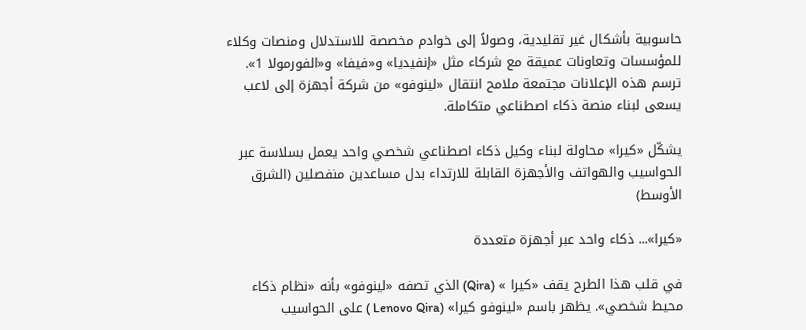حاسوبية بأشكال غير تقليدية، وصولاً إلى خوادم مخصصة للاستدلال ومنصات وكلاء للمؤسسات وتعاونات عميقة مع شركاء مثل «إنفيديا» و«فيفا» و«الفورمولا 1». ترسم هذه الإعلانات مجتمعة ملامح انتقال «لينوفو» من شركة أجهزة إلى لاعب يسعى لبناء منصة ذكاء اصطناعي متكاملة.

يشكّل «كيرا» محاولة لبناء وكيل ذكاء اصطناعي شخصي واحد يعمل بسلاسة عبر الحواسيب والهواتف والأجهزة القابلة للارتداء بدل مساعدين منفصلين (الشرق الأوسط)

«كيرا»... ذكاء واحد عبر أجهزة متعددة

في قلب هذا الطرح يقف «كيرا » (Qira) الذي تصفه «لينوفو» بأنه «نظام ذكاء محيط شخصي». يظهر باسم «لينوفو كيرا» (Lenovo Qira ) على الحواسيب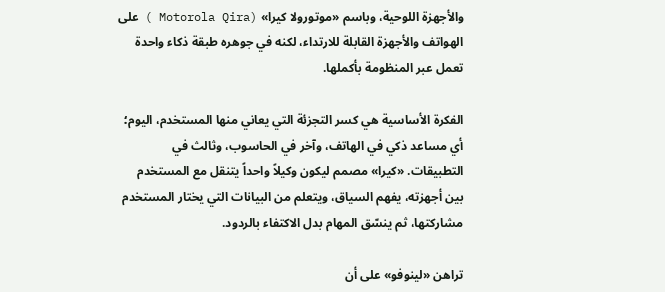والأجهزة اللوحية، وباسم «موتورولا كيرا» (Motorola Qira ) على الهواتف والأجهزة القابلة للارتداء، لكنه في جوهره طبقة ذكاء واحدة تعمل عبر المنظومة بأكملها.

الفكرة الأساسية هي كسر التجزئة التي يعاني منها المستخدم، اليوم؛ أي مساعد ذكي في الهاتف، وآخر في الحاسوب، وثالث في التطبيقات. «كيرا» مصمم ليكون وكيلاً واحداً يتنقل مع المستخدم بين أجهزته، يفهم السياق، ويتعلم من البيانات التي يختار المستخدم مشاركتها، ثم ينسّق المهام بدل الاكتفاء بالردود.

تراهن «لينوفو» على أن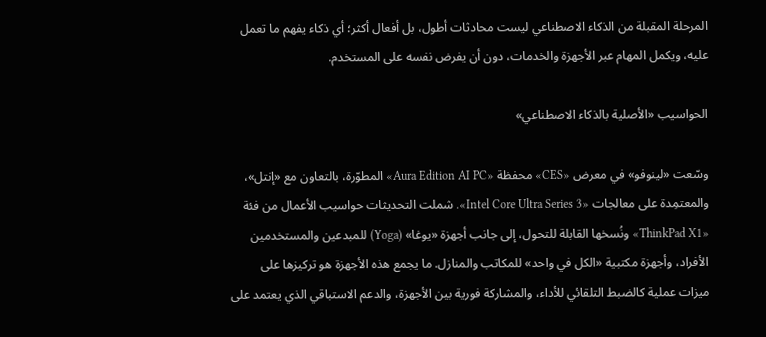المرحلة المقبلة من الذكاء الاصطناعي ليست محادثات أطول، بل أفعال أكثر؛ أي ذكاء يفهم ما تعمل عليه، ويكمل المهام عبر الأجهزة والخدمات، دون أن يفرض نفسه على المستخدم.

الحواسيب «الأصلية بالذكاء الاصطناعي»

وسّعت «لينوفو» في معرض «CES» محفظة «Aura Edition AI PC» المطوّرة، بالتعاون مع «إنتل»، والمعتمِدة على معالجات «Intel Core Ultra Series 3». شملت التحديثات حواسيب الأعمال من فئة «ThinkPad X1» ونُسخها القابلة للتحول، إلى جانب أجهزة «يوغا» (Yoga) للمبدعين والمستخدمين الأفراد، وأجهزة مكتبية «الكل في واحد» للمكاتب والمنازل. ما يجمع هذه الأجهزة هو تركيزها على ميزات عملية كالضبط التلقائي للأداء، والمشاركة فورية بين الأجهزة، والدعم الاستباقي الذي يعتمد على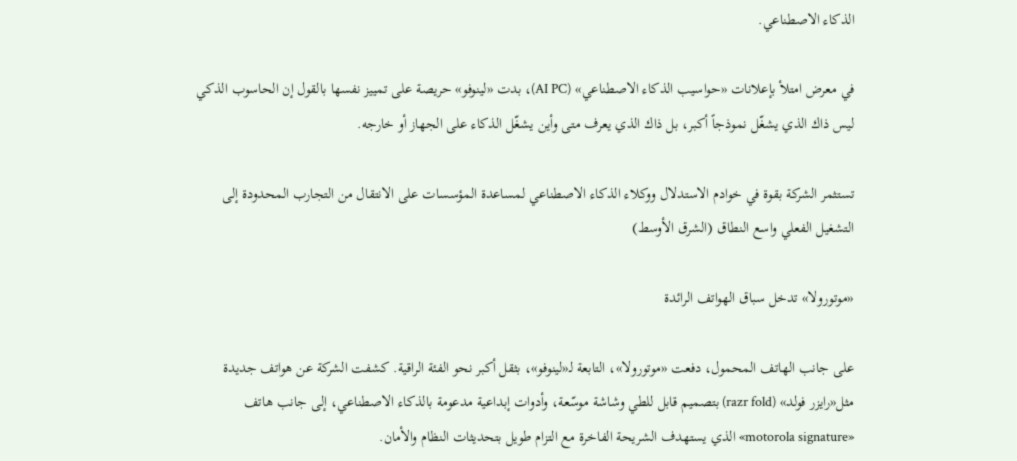الذكاء الاصطناعي.

في معرض امتلأ بإعلانات «حواسيب الذكاء الاصطناعي» (AI PC)، بدت «لينوفو» حريصة على تمييز نفسها بالقول إن الحاسوب الذكي ليس ذاك الذي يشغّل نموذجاً أكبر، بل ذاك الذي يعرف متى وأين يشغّل الذكاء على الجهاز أو خارجه.

تستثمر الشركة بقوة في خوادم الاستدلال ووكلاء الذكاء الاصطناعي لمساعدة المؤسسات على الانتقال من التجارب المحدودة إلى التشغيل الفعلي واسع النطاق (الشرق الأوسط)

«موتورولا» تدخل سباق الهواتف الرائدة

على جانب الهاتف المحمول، دفعت «موتورولا»، التابعة لـ«لينوفو»، بثقل أكبر نحو الفئة الراقية. كشفت الشركة عن هواتف جديدة مثل«رايزر فولد» (razr fold) بتصميم قابل للطي وشاشة موسّعة، وأدوات إبداعية مدعومة بالذكاء الاصطناعي، إلى جانب هاتف «motorola signature» الذي يستهدف الشريحة الفاخرة مع التزام طويل بتحديثات النظام والأمان.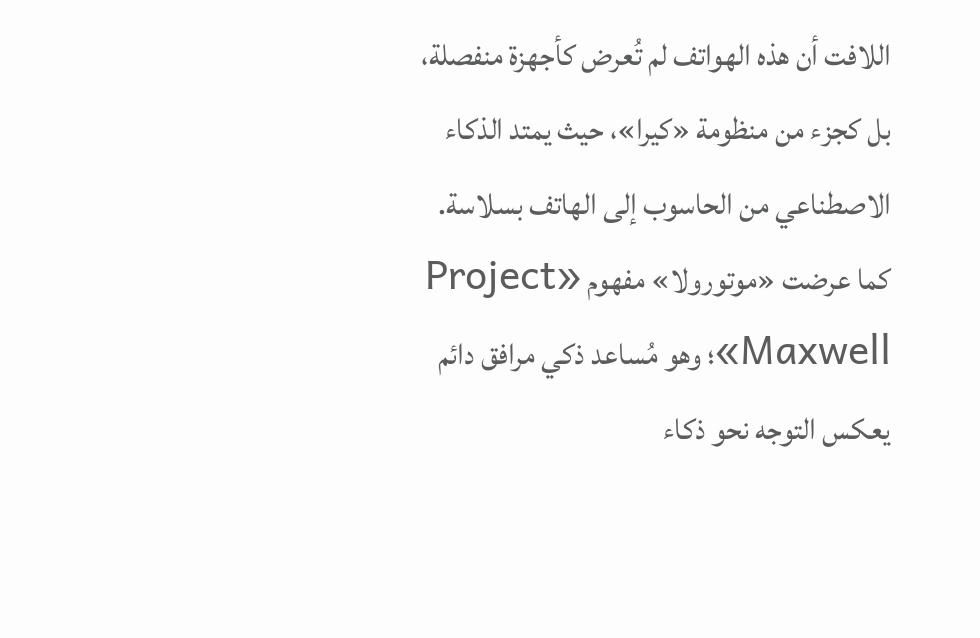اللافت أن هذه الهواتف لم تُعرض كأجهزة منفصلة، بل كجزء من منظومة «كيرا»، حيث يمتد الذكاء الاصطناعي من الحاسوب إلى الهاتف بسلاسة. كما عرضت «موتورولا» مفهوم «Project Maxwell»؛ وهو مُساعد ذكي مرافق دائم يعكس التوجه نحو ذكاء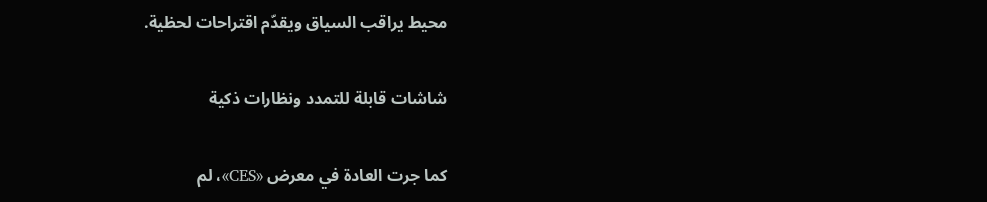محيط يراقب السياق ويقدّم اقتراحات لحظية.

شاشات قابلة للتمدد ونظارات ذكية

كما جرت العادة في معرض «CES»، لم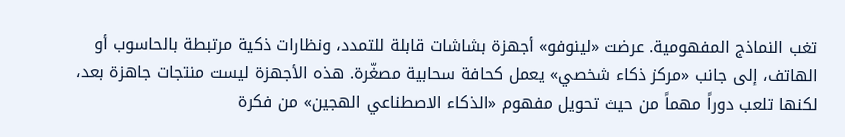تغب النماذج المفهومية. عرضت «لينوفو» أجهزة بشاشات قابلة للتمدد، ونظارات ذكية مرتبطة بالحاسوب أو الهاتف، إلى جانب «مركز ذكاء شخصي» يعمل كحافة سحابية مصغّرة. هذه الأجهزة ليست منتجات جاهزة بعد، لكنها تلعب دوراً مهماً من حيث تحويل مفهوم «الذكاء الاصطناعي الهجين» من فكرة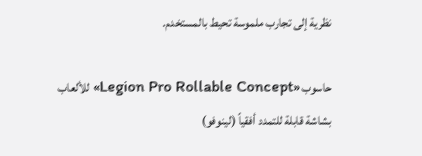نظرية إلى تجارب ملموسة تحيط بالمستخدم.

حاسوب «Legion Pro Rollable Concept» للألعاب بشاشة قابلة للتمدد أفقياً (لينوفو)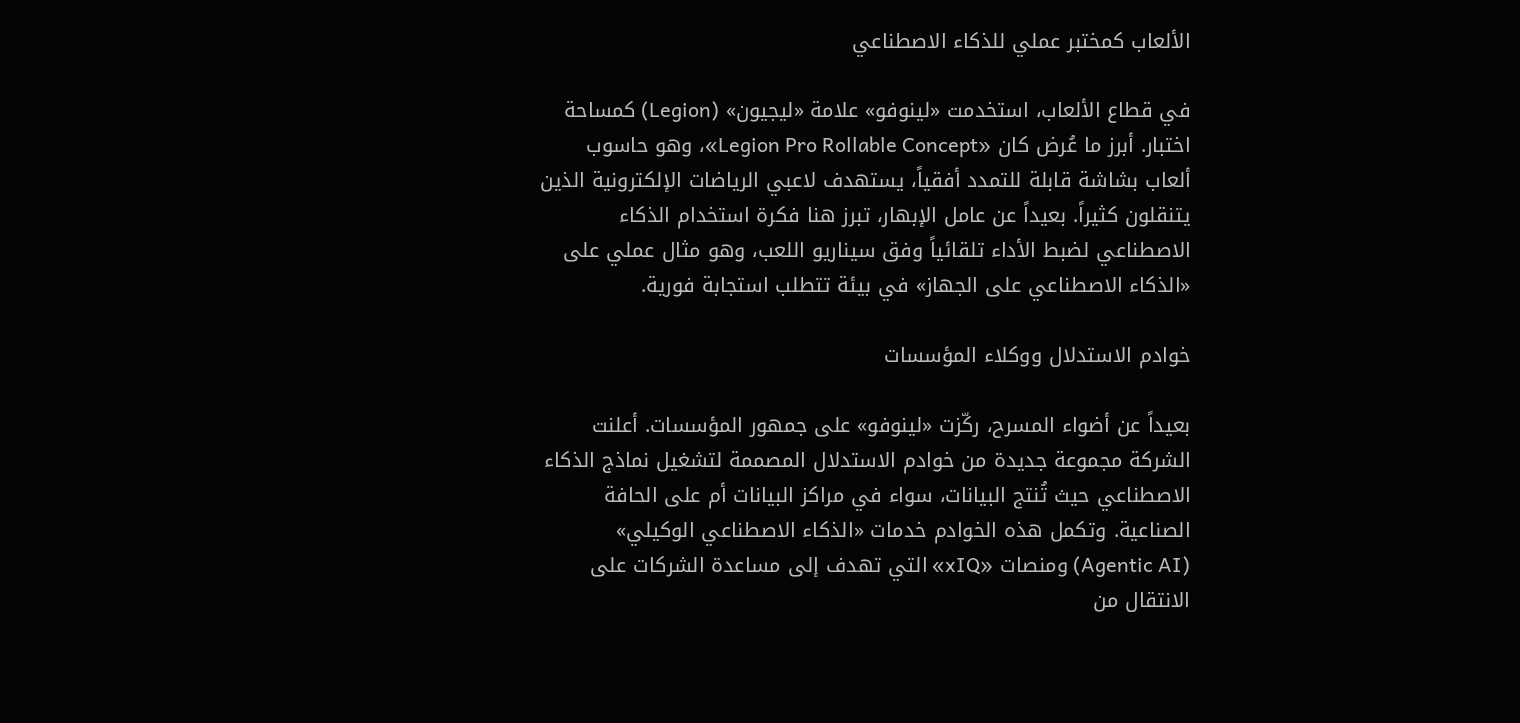الألعاب كمختبر عملي للذكاء الاصطناعي

في قطاع الألعاب، استخدمت «لينوفو» علامة «ليجيون» (Legion) كمساحة اختبار. أبرز ما عُرض كان «Legion Pro Rollable Concept»، وهو حاسوب ألعاب بشاشة قابلة للتمدد أفقياً، يستهدف لاعبي الرياضات الإلكترونية الذين يتنقلون كثيراً. بعيداً عن عامل الإبهار، تبرز هنا فكرة استخدام الذكاء الاصطناعي لضبط الأداء تلقائياً وفق سيناريو اللعب، وهو مثال عملي على «الذكاء الاصطناعي على الجهاز» في بيئة تتطلب استجابة فورية.

خوادم الاستدلال ووكلاء المؤسسات

بعيداً عن أضواء المسرح، ركّزت «لينوفو» على جمهور المؤسسات. أعلنت الشركة مجموعة جديدة من خوادم الاستدلال المصممة لتشغيل نماذج الذكاء الاصطناعي حيث تُنتج البيانات، سواء في مراكز البيانات أم على الحافة الصناعية. وتكمل هذه الخوادم خدمات «الذكاء الاصطناعي الوكيلي» (Agentic AI) ومنصات «xIQ» التي تهدف إلى مساعدة الشركات على الانتقال من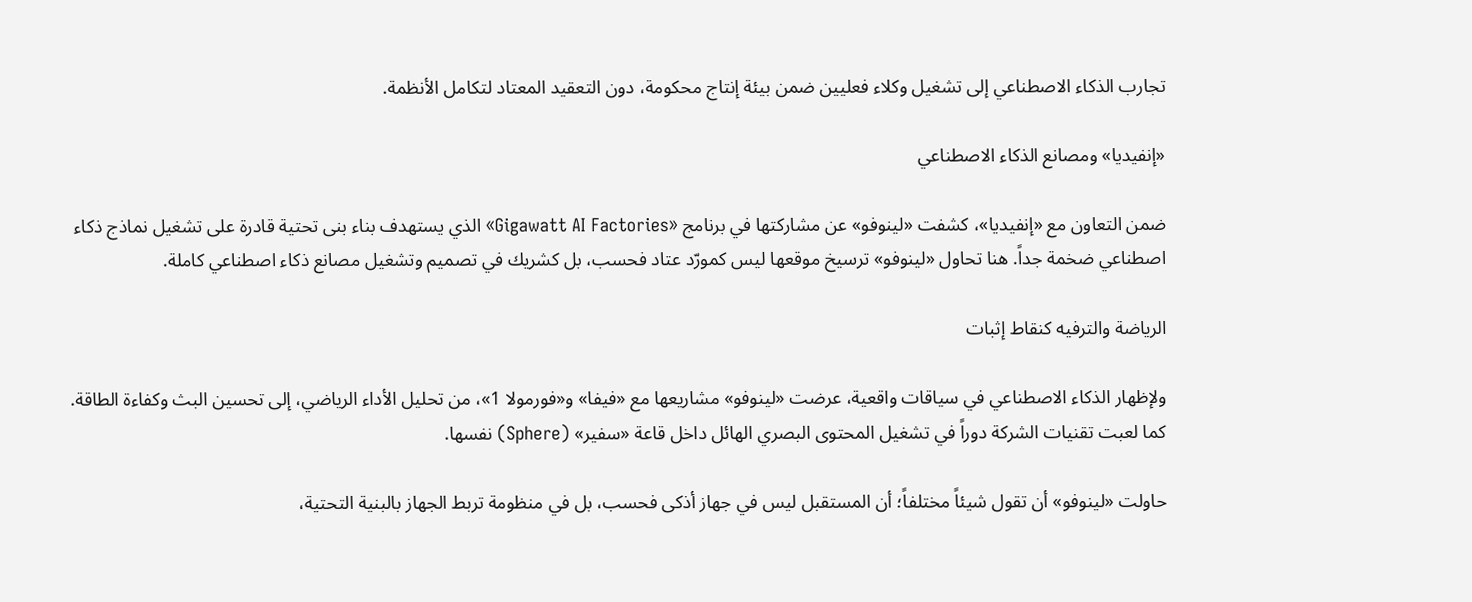تجارب الذكاء الاصطناعي إلى تشغيل وكلاء فعليين ضمن بيئة إنتاج محكومة، دون التعقيد المعتاد لتكامل الأنظمة.

«إنفيديا» ومصانع الذكاء الاصطناعي

ضمن التعاون مع «إنفيديا»، كشفت «لينوفو» عن مشاركتها في برنامج «Gigawatt AI Factories» الذي يستهدف بناء بنى تحتية قادرة على تشغيل نماذج ذكاء اصطناعي ضخمة جداً. هنا تحاول «لينوفو» ترسيخ موقعها ليس كمورّد عتاد فحسب، بل كشريك في تصميم وتشغيل مصانع ذكاء اصطناعي كاملة.

الرياضة والترفيه كنقاط إثبات

ولإظهار الذكاء الاصطناعي في سياقات واقعية، عرضت «لينوفو» مشاريعها مع «فيفا» و«فورمولا 1»، من تحليل الأداء الرياضي، إلى تحسين البث وكفاءة الطاقة. كما لعبت تقنيات الشركة دوراً في تشغيل المحتوى البصري الهائل داخل قاعة «سفير» (Sphere) نفسها.

حاولت «لينوفو» أن تقول شيئاً مختلفاً؛ أن المستقبل ليس في جهاز أذكى فحسب، بل في منظومة تربط الجهاز بالبنية التحتية،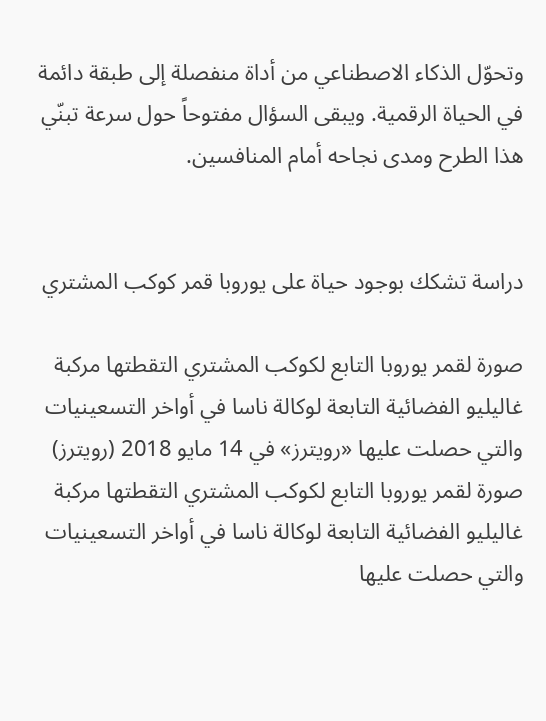وتحوّل الذكاء الاصطناعي من أداة منفصلة إلى طبقة دائمة في الحياة الرقمية. ويبقى السؤال مفتوحاً حول سرعة تبنّي هذا الطرح ومدى نجاحه أمام المنافسين.


دراسة تشكك بوجود حياة على يوروبا قمر كوكب المشتري

صورة لقمر يوروبا التابع لكوكب المشتري التقطتها مركبة غاليليو الفضائية التابعة لوكالة ناسا في أواخر التسعينيات والتي حصلت عليها «رويترز» في 14 مايو 2018 (رويترز)
صورة لقمر يوروبا التابع لكوكب المشتري التقطتها مركبة غاليليو الفضائية التابعة لوكالة ناسا في أواخر التسعينيات والتي حصلت عليها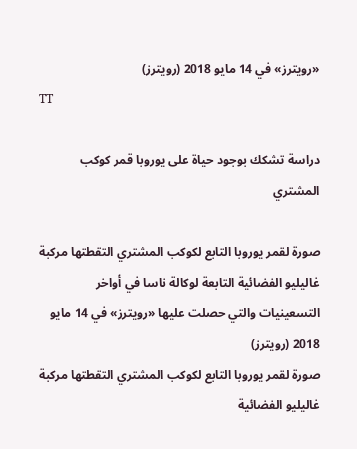«رويترز» في 14 مايو 2018 (رويترز)
TT

دراسة تشكك بوجود حياة على يوروبا قمر كوكب المشتري

صورة لقمر يوروبا التابع لكوكب المشتري التقطتها مركبة غاليليو الفضائية التابعة لوكالة ناسا في أواخر التسعينيات والتي حصلت عليها «رويترز» في 14 مايو 2018 (رويترز)
صورة لقمر يوروبا التابع لكوكب المشتري التقطتها مركبة غاليليو الفضائية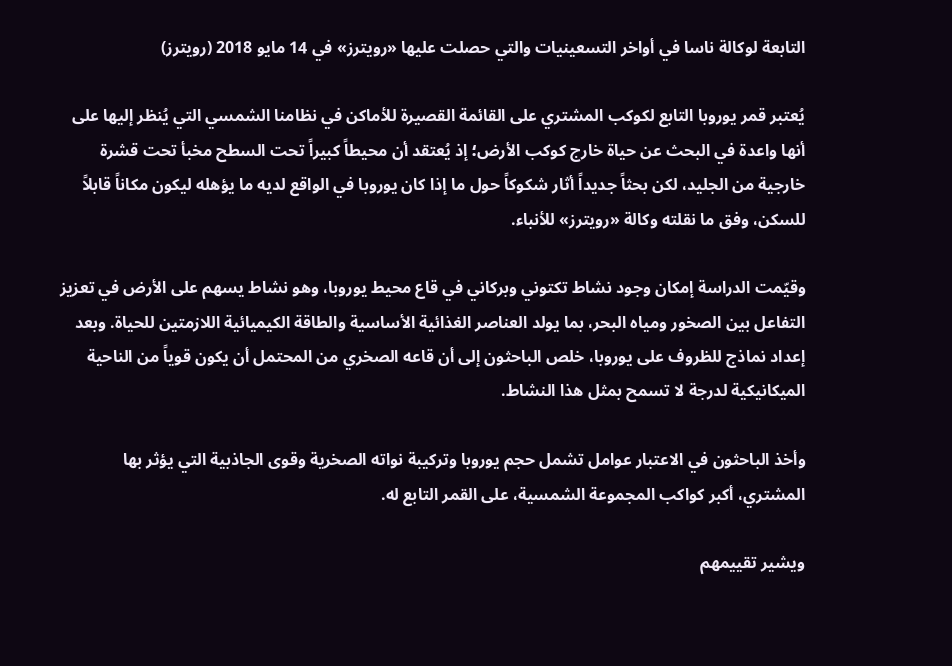التابعة لوكالة ناسا في أواخر التسعينيات والتي حصلت عليها «رويترز» في 14 مايو 2018 (رويترز)

يُعتبر قمر يوروبا التابع لكوكب المشتري على القائمة القصيرة للأماكن في نظامنا الشمسي التي يُنظر إليها على أنها واعدة في البحث عن حياة خارج كوكب الأرض؛ إذ يُعتقد أن محيطاً كبيراً تحت السطح مخبأ تحت قشرة خارجية من الجليد، لكن بحثاً جديداً أثار شكوكاً حول ما إذا كان يوروبا في الواقع لديه ما يؤهله ليكون مكاناً قابلاً للسكن، وفق ما نقلته وكالة «رويترز» للأنباء.

وقيّمت الدراسة إمكان وجود نشاط تكتوني وبركاني في قاع محيط يوروبا، وهو نشاط يسهم ‌على الأرض ‌في تعزيز التفاعل بين الصخور ومياه ‌البحر، بما يولد ‌العناصر الغذائية الأساسية والطاقة الكيميائية اللازمتين للحياة. وبعد إعداد نماذج للظروف على يوروبا، خلص الباحثون إلى أن قاعه الصخري من المحتمل أن يكون قوياً من الناحية الميكانيكية لدرجة لا تسمح بمثل هذا النشاط.

وأخذ الباحثون في الاعتبار عوامل تشمل حجم يوروبا وتركيبة نواته الصخرية وقوى الجاذبية التي يؤثر بها المشتري، أكبر كواكب المجموعة الشمسية، على القمر التابع له.

ويشير تقييمهم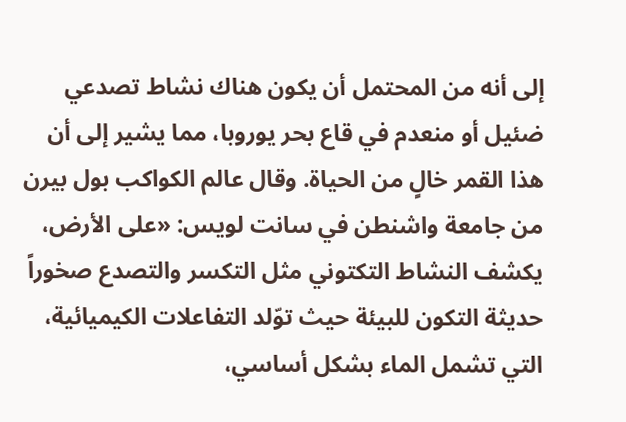إلى ‌أنه من المحتمل أن يكون هناك نشاط تصدعي ضئيل أو منعدم في قاع بحر يوروبا، مما يشير إلى أن هذا القمر خالٍ من الحياة. وقال عالم الكواكب بول بيرن من جامعة واشنطن في سانت لويس: «على الأرض، يكشف النشاط التكتوني مثل التكسر والتصدع صخوراً حديثة التكون للبيئة حيث توّلد التفاعلات الكيميائية، التي تشمل الماء بشكل أساسي،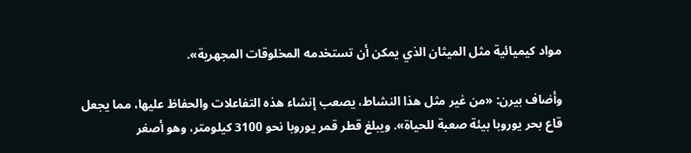مواد كيميائية مثل الميثان الذي يمكن أن تستخدمه المخلوقات المجهرية».

وأضاف بيرن: «من غير مثل هذا النشاط، يصعب إنشاء هذه التفاعلات والحفاظ عليها، مما يجعل قاع بحر يوروبا بيئة صعبة للحياة». ويبلغ قطر قمر يوروبا نحو 3100 كيلومتر، وهو أصغر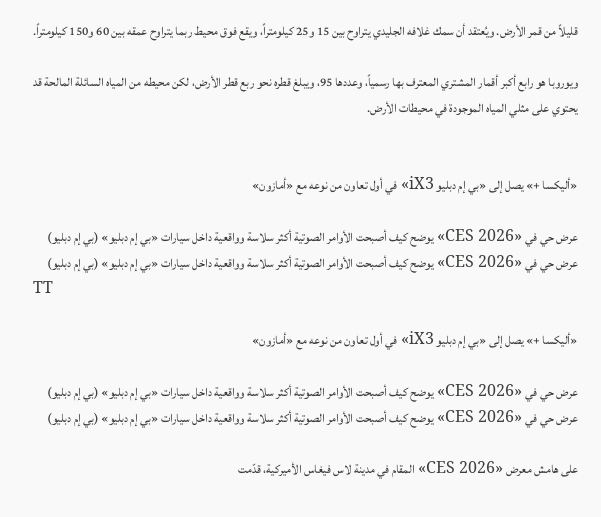قليلاً من قمر الأرض. ويُعتقد أن سمك غلافه الجليدي يتراوح بين 15 و25 كيلومتراً، ويقع فوق محيط ربما يتراوح عمقه بين 60 و150 كيلومتراً.

ويوروبا هو رابع أكبر أقمار المشتري المعترف بها رسمياً، وعددها 95، ويبلغ قطره نحو ربع قطر الأرض، لكن محيطه ‌من المياه السائلة المالحة قد يحتوي على مثلي المياه الموجودة في محيطات الأرض.


«أليكسا +» يصل إلى «بي إم دبليو iX3» في أول تعاون من نوعه مع «أمازون»

عرض حي في «CES 2026» يوضح كيف أصبحت الأوامر الصوتية أكثر سلاسة وواقعية داخل سيارات «بي إم دبليو» (بي إم دبليو)
عرض حي في «CES 2026» يوضح كيف أصبحت الأوامر الصوتية أكثر سلاسة وواقعية داخل سيارات «بي إم دبليو» (بي إم دبليو)
TT

«أليكسا +» يصل إلى «بي إم دبليو iX3» في أول تعاون من نوعه مع «أمازون»

عرض حي في «CES 2026» يوضح كيف أصبحت الأوامر الصوتية أكثر سلاسة وواقعية داخل سيارات «بي إم دبليو» (بي إم دبليو)
عرض حي في «CES 2026» يوضح كيف أصبحت الأوامر الصوتية أكثر سلاسة وواقعية داخل سيارات «بي إم دبليو» (بي إم دبليو)

على هامش معرض «CES 2026» المقام في مدينة لاس فيغاس الأميركية، قدّمت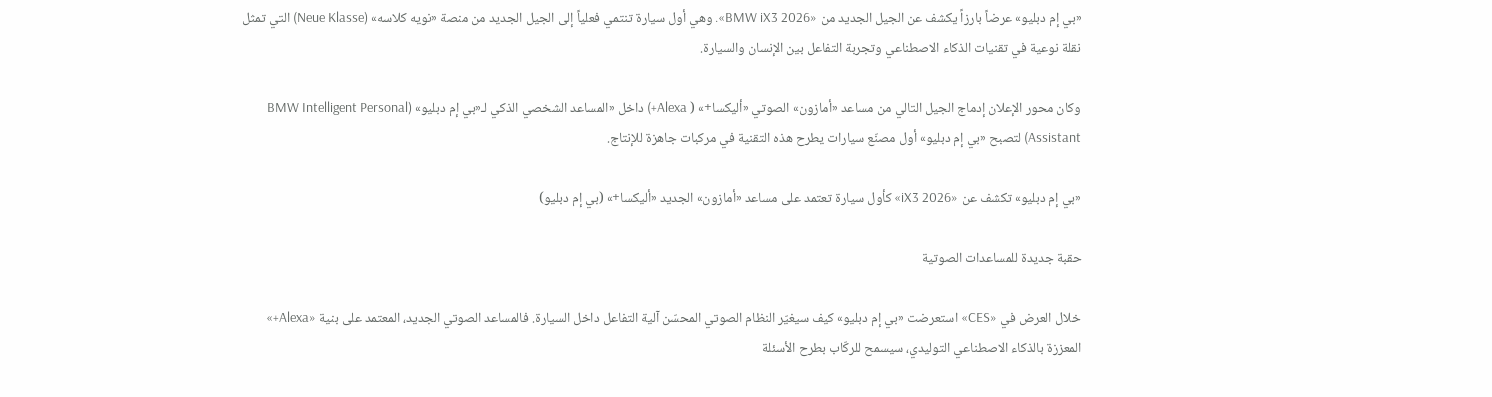«بي إم دبليو» عرضاً بارزاً يكشف عن الجيل الجديد من «BMW iX3 2026». وهي أول سيارة تنتمي فعلياً إلى الجيل الجديد من منصة «نويه كلاسه» (Neue Klasse) التي تمثل نقلة نوعية في تقنيات الذكاء الاصطناعي وتجربة التفاعل بين الإنسان والسيارة.

وكان محور الإعلان إدماج الجيل التالي من مساعد «أمازون» الصوتي «أليكسا+» ( Alexa+) داخل «المساعد الشخصي الذكي لـ«بي إم دبليو» (BMW Intelligent Personal Assistant) لتصبح «بي إم دبليو» أول مصنّع سيارات يطرح هذه التقنية في مركبات جاهزة للإنتاج.

«بي إم دبليو» تكشف عن «iX3 2026» كأول سيارة تعتمد على مساعد «أمازون» الجديد «أليكسا+» (بي إم دبليو)

حقبة جديدة للمساعدات الصوتية

خلال العرض في «CES» استعرضت «بي إم دبليو» كيف سيغيّر النظام الصوتي المحسّن آلية التفاعل داخل السيارة. فالمساعد الصوتي الجديد، المعتمد على بنية «Alexa+» المعززة بالذكاء الاصطناعي التوليدي، سيسمح للركّاب بطرح الأسئلة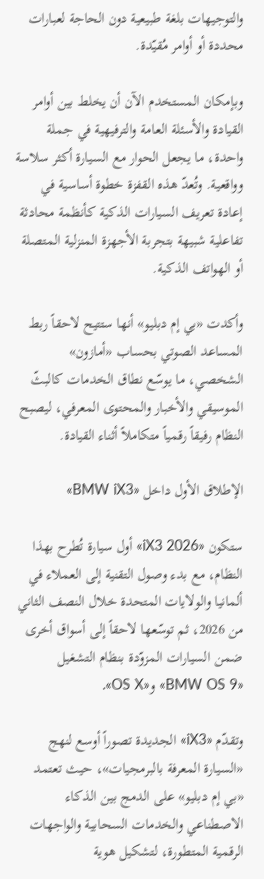والتوجيهات بلغة طبيعية دون الحاجة لعبارات محددة أو أوامر مُقيّدة.

وبإمكان المستخدم الآن أن يخلط بين أوامر القيادة والأسئلة العامة والترفيهية في جملة واحدة، ما يجعل الحوار مع السيارة أكثر سلاسة وواقعية. وتُعدّ هذه القفزة خطوة أساسية في إعادة تعريف السيارات الذكية كأنظمة محادثة تفاعلية شبيهة بتجربة الأجهزة المنزلية المتصلة أو الهواتف الذكية.

وأكدت «بي إم دبليو» أنها ستتيح لاحقاً ربط المساعد الصوتي بحساب «أمازون» الشخصي، ما يوسّع نطاق الخدمات كالبثّ الموسيقي والأخبار والمحتوى المعرفي، ليصبح النظام رفيقاً رقمياً متكاملاً أثناء القيادة.

الإطلاق الأول داخل «BMW iX3»

ستكون «iX3 2026» أول سيارة تُطرح بهذا النظام، مع بدء وصول التقنية إلى العملاء في ألمانيا والولايات المتحدة خلال النصف الثاني من 2026، ثم توسّعها لاحقاً إلى أسواق أخرى ضمن السيارات المزوّدة بنظام التشغيل «BMW OS 9» و«OS X».

وتقدّم «iX3» الجديدة تصوراً أوسع لنهج «السيارة المعرفة بالبرمجيات»، حيث تعتمد «بي إم دبليو» على الدمج بين الذكاء الاصطناعي والخدمات السحابية والواجهات الرقمية المتطورة، لتشكيل هوية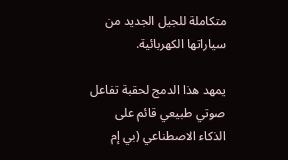متكاملة للجيل الجديد من سياراتها الكهربائية.

يمهد هذا الدمج لحقبة تفاعل صوتي طبيعي قائم على الذكاء الاصطناعي (بي إم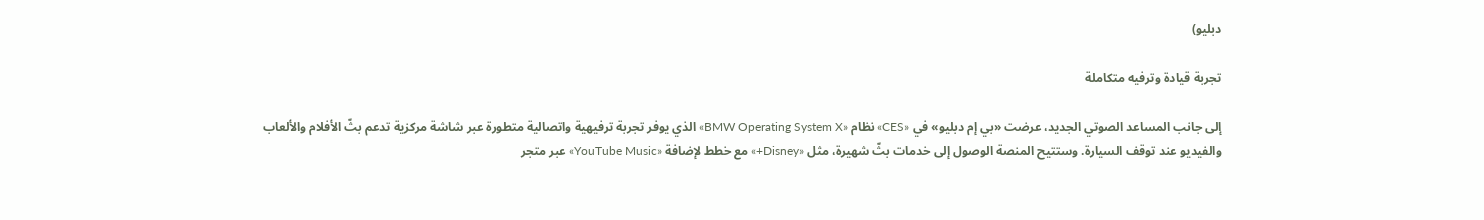دبليو)

تجربة قيادة وترفيه متكاملة

إلى جانب المساعد الصوتي الجديد، عرضت «بي إم دبليو» في «CES» نظام «BMW Operating System X» الذي يوفر تجربة ترفيهية واتصالية متطورة عبر شاشة مركزية تدعم بثّ الأفلام والألعاب والفيديو عند توقف السيارة. وستتيح المنصة الوصول إلى خدمات بثّ شهيرة، مثل «Disney+» مع خطط لإضافة «YouTube Music» عبر متجر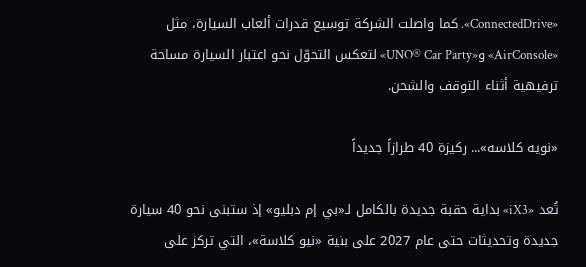«ConnectedDrive». كما واصلت الشركة توسيع قدرات ألعاب السيارة، مثل «AirConsole» و«UNO® Car Party» لتعكس التحوّل نحو اعتبار السيارة مساحة ترفيهية أثناء التوقف والشحن.

«نويه كلاسه»... ركيزة 40 طرازاً جديداً

تُعد «iX3» بداية حقبة جديدة بالكامل لـ«بي إم دبليو» إذ ستبنى نحو 40 سيارة جديدة وتحديثات حتى عام 2027 على بنية «نيو كلاسة»، التي تركز على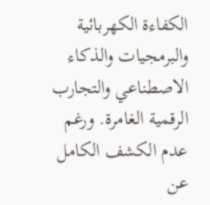الكفاءة الكهربائية والبرمجيات والذكاء الاصطناعي والتجارب الرقمية الغامرة. ورغم عدم الكشف الكامل عن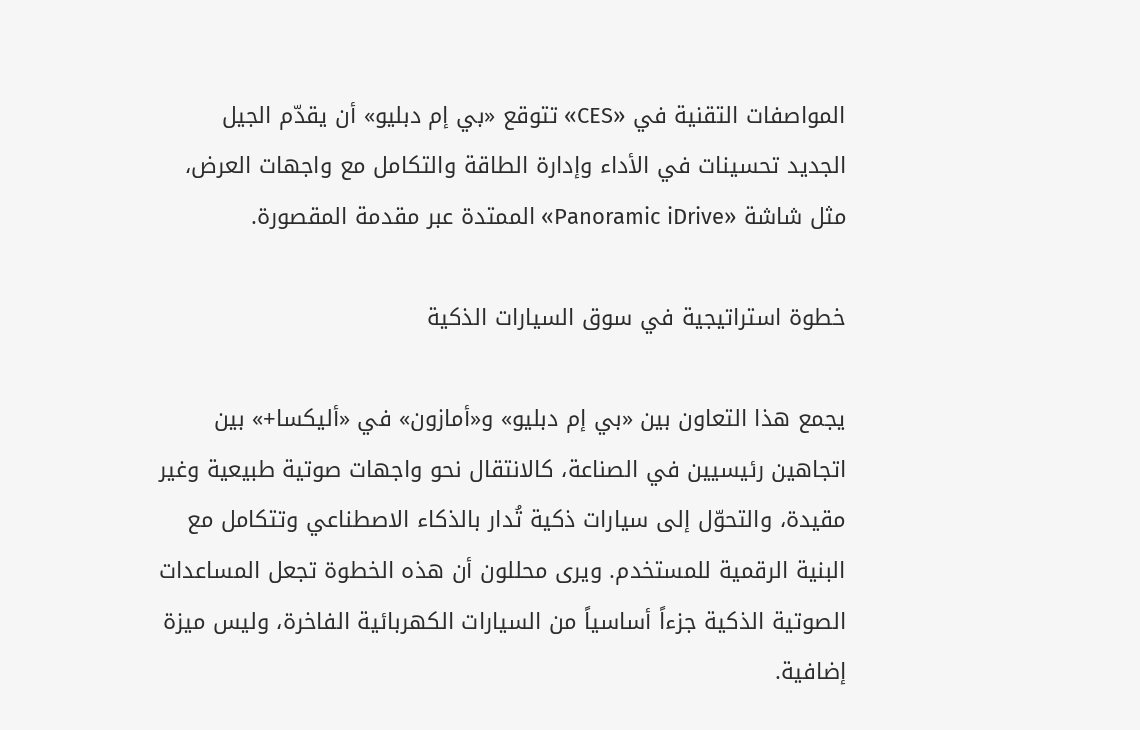المواصفات التقنية في «CES» تتوقع «بي إم دبليو» أن يقدّم الجيل الجديد تحسينات في الأداء وإدارة الطاقة والتكامل مع واجهات العرض، مثل شاشة «Panoramic iDrive» الممتدة عبر مقدمة المقصورة.

خطوة استراتيجية في سوق السيارات الذكية

يجمع هذا التعاون بين «بي إم دبليو» و«أمازون» في «أليكسا+» بين اتجاهين رئيسيين في الصناعة، كالانتقال نحو واجهات صوتية طبيعية وغير مقيدة، والتحوّل إلى سيارات ذكية تُدار بالذكاء الاصطناعي وتتكامل مع البنية الرقمية للمستخدم. ويرى محللون أن هذه الخطوة تجعل المساعدات الصوتية الذكية جزءاً أساسياً من السيارات الكهربائية الفاخرة، وليس ميزة إضافية.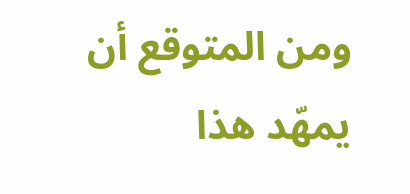ومن المتوقع أن يمهّد هذا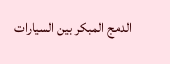الدمج المبكر بين السيارات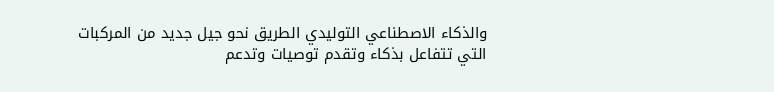والذكاء الاصطناعي التوليدي الطريق نحو جيل جديد من المركبات التي تتفاعل بذكاء وتقدم توصيات وتدعم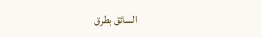السائق بطرق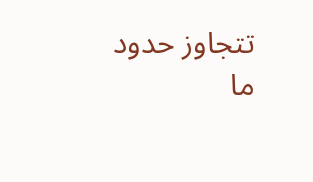تتجاوز حدود ما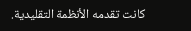كانت تقدمه الأنظمة التقليدية.